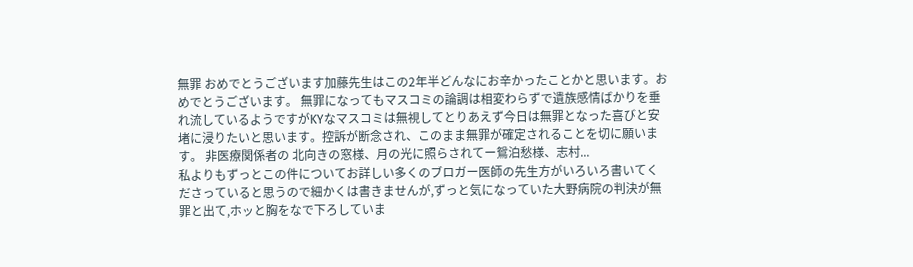無罪 おめでとうございます加藤先生はこの2年半どんなにお辛かったことかと思います。おめでとうございます。 無罪になってもマスコミの論調は相変わらずで遺族感情ばかりを垂れ流しているようですがKYなマスコミは無視してとりあえず今日は無罪となった喜びと安堵に浸りたいと思います。控訴が断念され、このまま無罪が確定されることを切に願います。 非医療関係者の 北向きの窓様、月の光に照らされてー鴛泊愁様、志村...
私よりもずっとこの件についてお詳しい多くのブロガー医師の先生方がいろいろ書いてくださっていると思うので細かくは書きませんが,ずっと気になっていた大野病院の判決が無罪と出て,ホッと胸をなで下ろしていま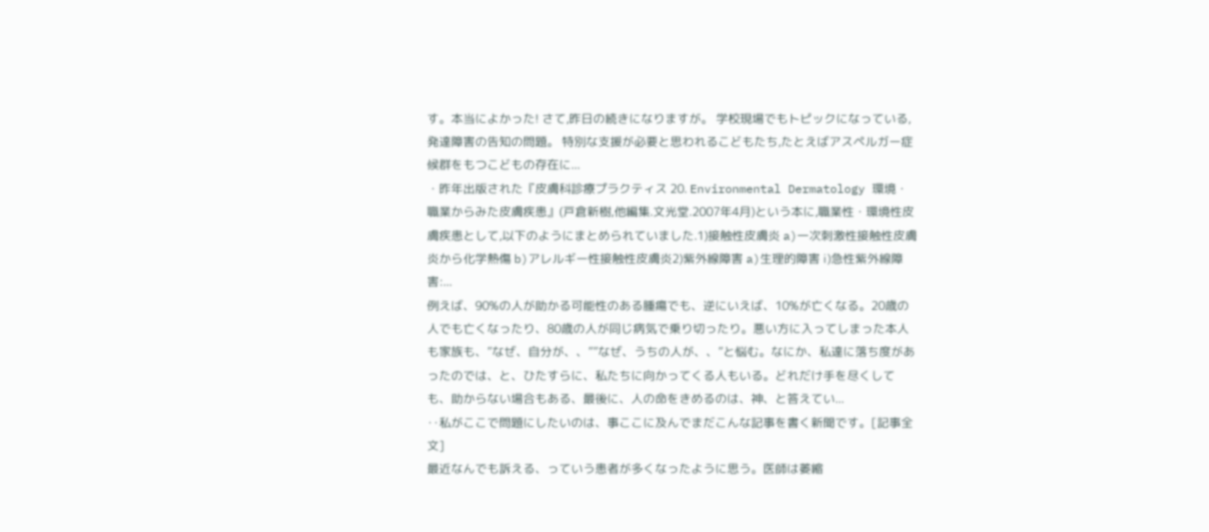す。本当によかった! さて,昨日の続きになりますが。 学校現場でもトピックになっている,発達障害の告知の問題。 特別な支援が必要と思われるこどもたち,たとえばアスペルガー症候群をもつこどもの存在に...
・昨年出版された『皮膚科診療プラクティス 20. Environmental Dermatology 環境・職業からみた皮膚疾患』(戸倉新樹,他編集.文光堂.2007年4月)という本に,職業性・環境性皮膚疾患として,以下のようにまとめられていました.1)接触性皮膚炎 a)一次刺激性接触性皮膚炎から化学熱傷 b)アレルギー性接触性皮膚炎2)紫外線障害 a)生理的障害 ⅰ)急性紫外線障害:...
例えば、90%の人が助かる可能性のある腫瘍でも、逆にいえば、10%が亡くなる。20歳の人でも亡くなったり、80歳の人が同じ病気で乗り切ったり。悪い方に入ってしまった本人も家族も、”なぜ、自分が、、””なぜ、うちの人が、、”と悩む。なにか、私達に落ち度があったのでは、と、ひたすらに、私たちに向かってくる人もいる。どれだけ手を尽くしても、助からない場合もある、最後に、人の命をきめるのは、神、と答えてい...
‥私がここで問題にしたいのは、事ここに及んでまだこんな記事を書く新聞です。[記事全文]
最近なんでも訴える、っていう患者が多くなったように思う。医師は萎縮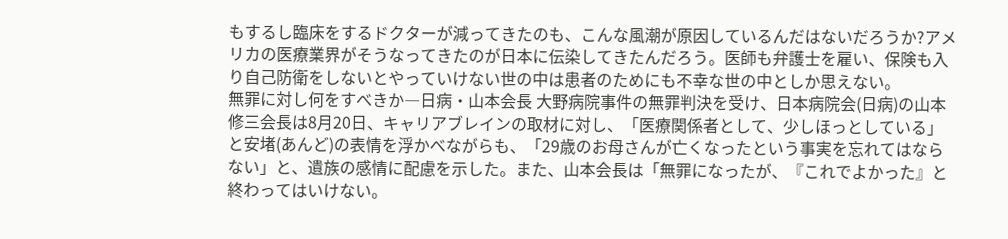もするし臨床をするドクターが減ってきたのも、こんな風潮が原因しているんだはないだろうか?アメリカの医療業界がそうなってきたのが日本に伝染してきたんだろう。医師も弁護士を雇い、保険も入り自己防衛をしないとやっていけない世の中は患者のためにも不幸な世の中としか思えない。
無罪に対し何をすべきか―日病・山本会長 大野病院事件の無罪判決を受け、日本病院会(日病)の山本修三会長は8月20日、キャリアブレインの取材に対し、「医療関係者として、少しほっとしている」と安堵(あんど)の表情を浮かべながらも、「29歳のお母さんが亡くなったという事実を忘れてはならない」と、遺族の感情に配慮を示した。また、山本会長は「無罪になったが、『これでよかった』と終わってはいけない。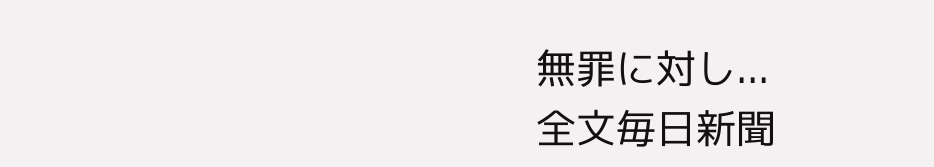無罪に対し...
全文毎日新聞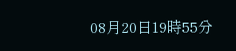08月20日19時55分